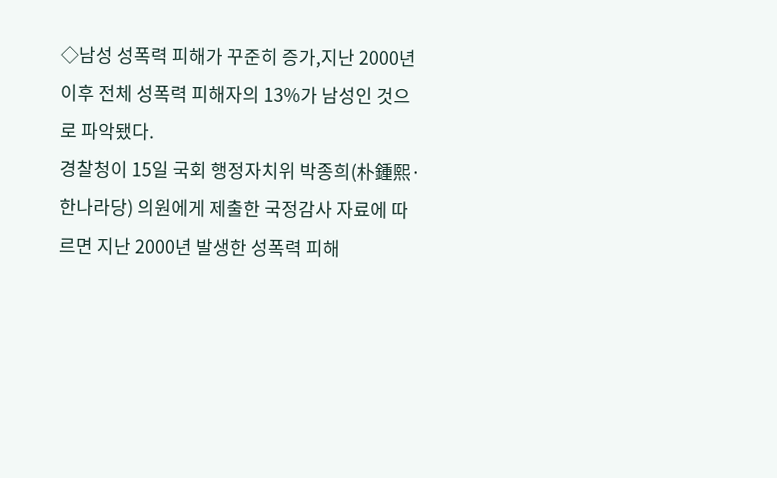◇남성 성폭력 피해가 꾸준히 증가,지난 2000년 이후 전체 성폭력 피해자의 13%가 남성인 것으로 파악됐다.
경찰청이 15일 국회 행정자치위 박종희(朴鍾熙·한나라당) 의원에게 제출한 국정감사 자료에 따르면 지난 2000년 발생한 성폭력 피해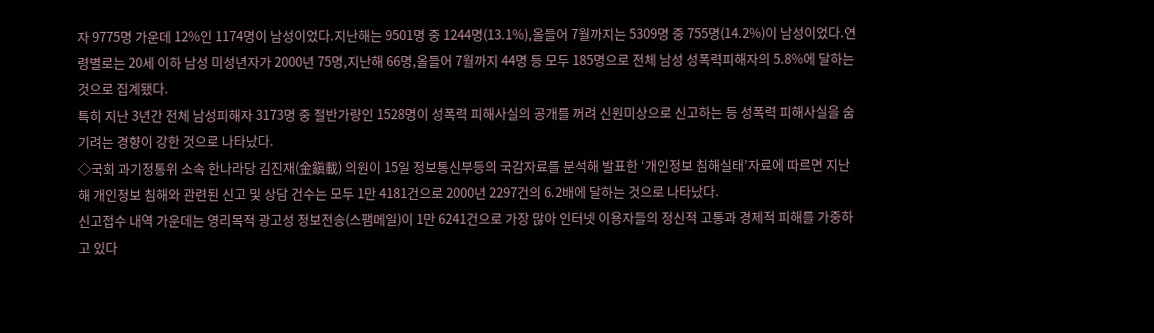자 9775명 가운데 12%인 1174명이 남성이었다.지난해는 9501명 중 1244명(13.1%),올들어 7월까지는 5309명 중 755명(14.2%)이 남성이었다.연령별로는 20세 이하 남성 미성년자가 2000년 75명,지난해 66명,올들어 7월까지 44명 등 모두 185명으로 전체 남성 성폭력피해자의 5.8%에 달하는 것으로 집계됐다.
특히 지난 3년간 전체 남성피해자 3173명 중 절반가량인 1528명이 성폭력 피해사실의 공개를 꺼려 신원미상으로 신고하는 등 성폭력 피해사실을 숨기려는 경향이 강한 것으로 나타났다.
◇국회 과기정통위 소속 한나라당 김진재(金鎭載) 의원이 15일 정보통신부등의 국감자료를 분석해 발표한 ‘개인정보 침해실태’자료에 따르면 지난해 개인정보 침해와 관련된 신고 및 상담 건수는 모두 1만 4181건으로 2000년 2297건의 6.2배에 달하는 것으로 나타났다.
신고접수 내역 가운데는 영리목적 광고성 정보전송(스팸메일)이 1만 6241건으로 가장 많아 인터넷 이용자들의 정신적 고통과 경제적 피해를 가중하고 있다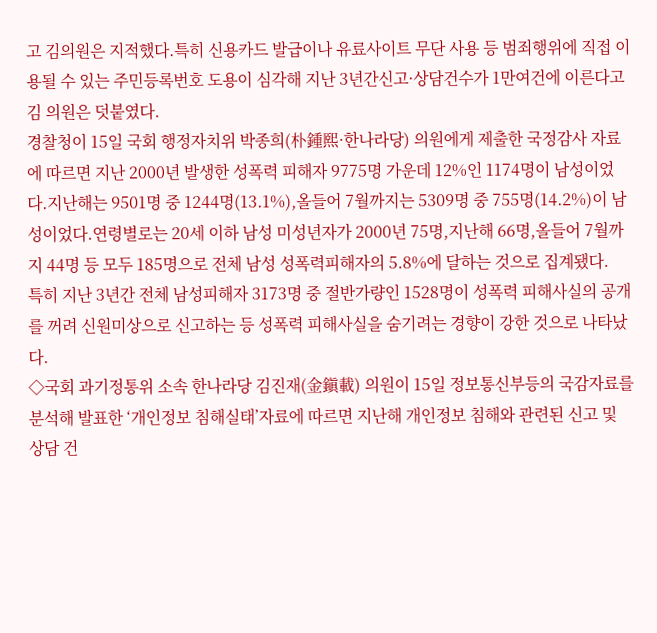고 김의원은 지적했다.특히 신용카드 발급이나 유료사이트 무단 사용 등 범죄행위에 직접 이용될 수 있는 주민등록번호 도용이 심각해 지난 3년간신고·상담건수가 1만여건에 이른다고 김 의원은 덧붙였다.
경찰청이 15일 국회 행정자치위 박종희(朴鍾熙·한나라당) 의원에게 제출한 국정감사 자료에 따르면 지난 2000년 발생한 성폭력 피해자 9775명 가운데 12%인 1174명이 남성이었다.지난해는 9501명 중 1244명(13.1%),올들어 7월까지는 5309명 중 755명(14.2%)이 남성이었다.연령별로는 20세 이하 남성 미성년자가 2000년 75명,지난해 66명,올들어 7월까지 44명 등 모두 185명으로 전체 남성 성폭력피해자의 5.8%에 달하는 것으로 집계됐다.
특히 지난 3년간 전체 남성피해자 3173명 중 절반가량인 1528명이 성폭력 피해사실의 공개를 꺼려 신원미상으로 신고하는 등 성폭력 피해사실을 숨기려는 경향이 강한 것으로 나타났다.
◇국회 과기정통위 소속 한나라당 김진재(金鎭載) 의원이 15일 정보통신부등의 국감자료를 분석해 발표한 ‘개인정보 침해실태’자료에 따르면 지난해 개인정보 침해와 관련된 신고 및 상담 건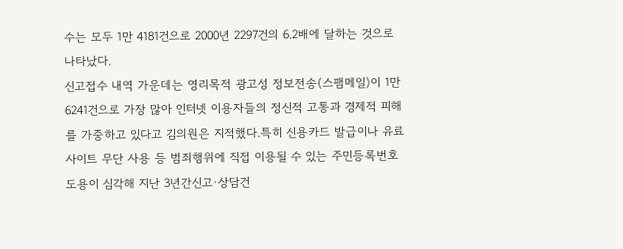수는 모두 1만 4181건으로 2000년 2297건의 6.2배에 달하는 것으로 나타났다.
신고접수 내역 가운데는 영리목적 광고성 정보전송(스팸메일)이 1만 6241건으로 가장 많아 인터넷 이용자들의 정신적 고통과 경제적 피해를 가중하고 있다고 김의원은 지적했다.특히 신용카드 발급이나 유료사이트 무단 사용 등 범죄행위에 직접 이용될 수 있는 주민등록번호 도용이 심각해 지난 3년간신고·상담건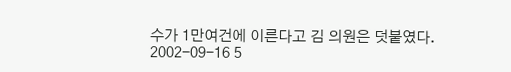수가 1만여건에 이른다고 김 의원은 덧붙였다.
2002-09-16 5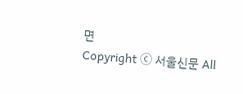면
Copyright ⓒ 서울신문 All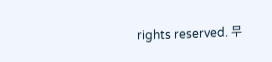rights reserved. 무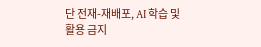단 전재-재배포, AI 학습 및 활용 금지